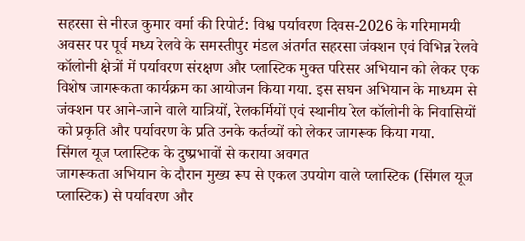सहरसा से नीरज कुमार वर्मा की रिपोर्ट: विश्व पर्यावरण दिवस-2026 के गरिमामयी अवसर पर पूर्व मध्य रेलवे के समस्तीपुर मंडल अंतर्गत सहरसा जंक्शन एवं विभिन्न रेलवे कॉलोनी क्षेत्रों में पर्यावरण संरक्षण और प्लास्टिक मुक्त परिसर अभियान को लेकर एक विशेष जागरूकता कार्यक्रम का आयोजन किया गया. इस सघन अभियान के माध्यम से जंक्शन पर आने-जाने वाले यात्रियों, रेलकर्मियों एवं स्थानीय रेल कॉलोनी के निवासियों को प्रकृति और पर्यावरण के प्रति उनके कर्तव्यों को लेकर जागरूक किया गया.
सिंगल यूज प्लास्टिक के दुष्प्रभावों से कराया अवगत
जागरूकता अभियान के दौरान मुख्य रूप से एकल उपयोग वाले प्लास्टिक (सिंगल यूज प्लास्टिक) से पर्यावरण और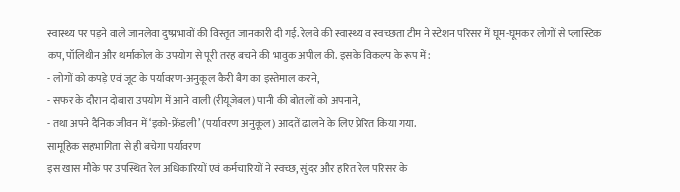स्वास्थ्य पर पड़ने वाले जानलेवा दुष्प्रभावों की विस्तृत जानकारी दी गई. रेलवे की स्वास्थ्य व स्वच्छता टीम ने स्टेशन परिसर में घूम-घूमकर लोगों से प्लास्टिक कप, पॉलिथीन और थर्माकोल के उपयोग से पूरी तरह बचने की भावुक अपील की. इसके विकल्प के रूप में:
- लोगों को कपड़े एवं जूट के पर्यावरण-अनुकूल कैरी बैग का इस्तेमाल करने,
- सफर के दौरान दोबारा उपयोग में आने वाली (रीयूजेबल) पानी की बोतलों को अपनाने,
- तथा अपने दैनिक जीवन में ‘इको-फ्रेंडली’ (पर्यावरण अनुकूल) आदतें ढालने के लिए प्रेरित किया गया.
सामूहिक सहभागिता से ही बचेगा पर्यावरण
इस खास मौके पर उपस्थित रेल अधिकारियों एवं कर्मचारियों ने स्वच्छ, सुंदर और हरित रेल परिसर के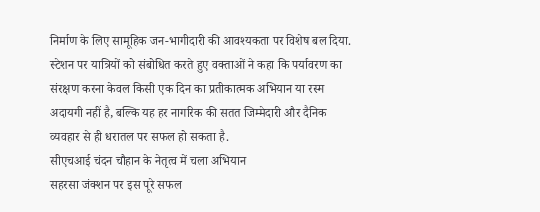निर्माण के लिए सामूहिक जन-भागीदारी की आवश्यकता पर विशेष बल दिया. स्टेशन पर यात्रियों को संबोधित करते हुए वक्ताओं ने कहा कि पर्यावरण का संरक्षण करना केवल किसी एक दिन का प्रतीकात्मक अभियान या रस्म अदायगी नहीं है, बल्कि यह हर नागरिक की सतत जिम्मेदारी और दैनिक व्यवहार से ही धरातल पर सफल हो सकता है.
सीएचआई चंदन चौहान के नेतृत्व में चला अभियान
सहरसा जंक्शन पर इस पूरे सफल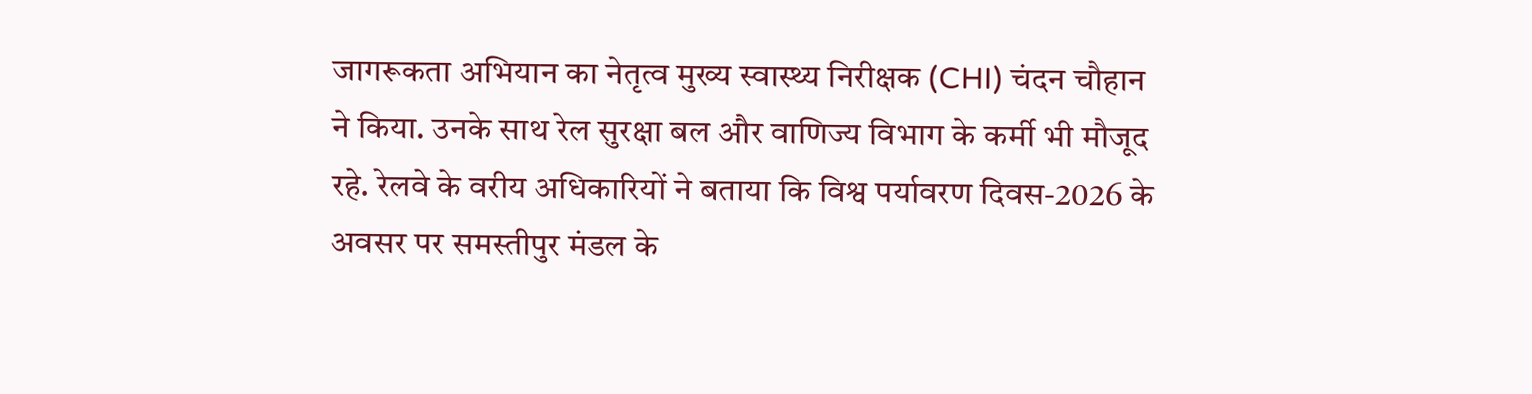जागरूकता अभियान का नेतृत्व मुख्य स्वास्थ्य निरीक्षक (CHI) चंदन चौहान ने किया. उनके साथ रेल सुरक्षा बल और वाणिज्य विभाग के कर्मी भी मौजूद रहे. रेलवे के वरीय अधिकारियों ने बताया कि विश्व पर्यावरण दिवस-2026 के अवसर पर समस्तीपुर मंडल के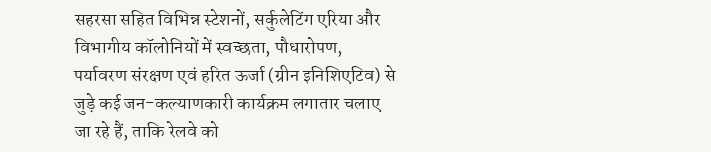सहरसा सहित विभिन्न स्टेशनों, सर्कुलेटिंग एरिया और विभागीय कॉलोनियों में स्वच्छता, पौधारोपण, पर्यावरण संरक्षण एवं हरित ऊर्जा (ग्रीन इनिशिएटिव) से जुड़े कई जन-कल्याणकारी कार्यक्रम लगातार चलाए जा रहे हैं, ताकि रेलवे को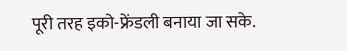पूरी तरह इको-फ्रेंडली बनाया जा सके.